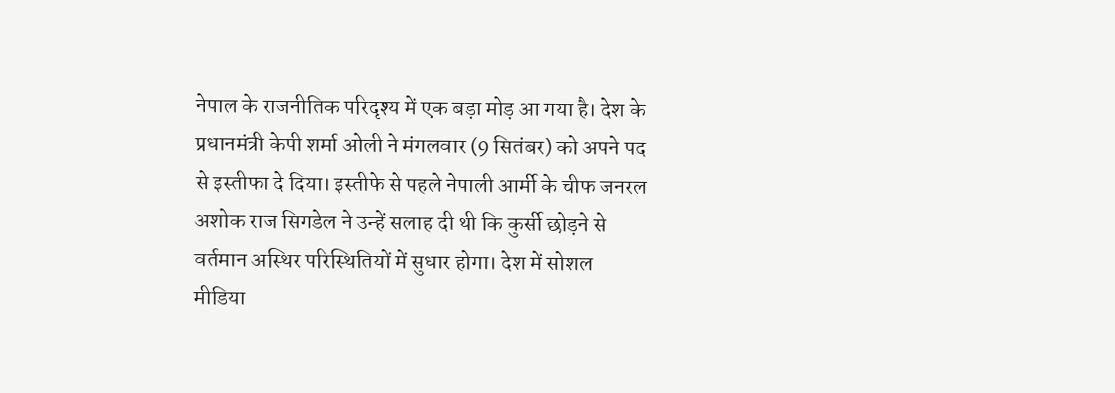नेपाल के राजनीतिक परिदृश्य में एक बड़ा मोड़ आ गया है। देश के प्रधानमंत्री केपी शर्मा ओली ने मंगलवार (9 सितंबर) को अपने पद से इस्तीफा दे दिया। इस्तीफे से पहले नेपाली आर्मी के चीफ जनरल अशोक राज सिगडेल ने उन्हें सलाह दी थी कि कुर्सी छोड़ने से वर्तमान अस्थिर परिस्थितियों में सुधार होगा। देश में सोशल मीडिया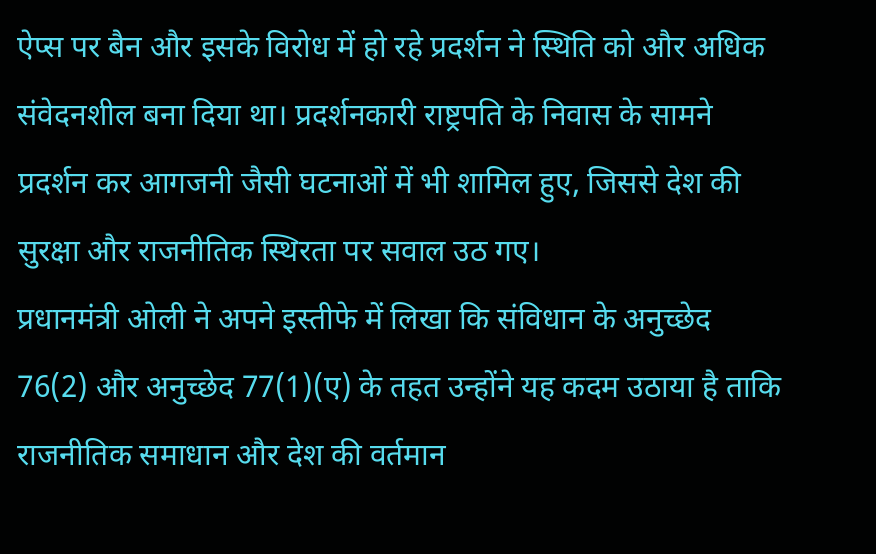ऐप्स पर बैन और इसके विरोध में हो रहे प्रदर्शन ने स्थिति को और अधिक संवेदनशील बना दिया था। प्रदर्शनकारी राष्ट्रपति के निवास के सामने प्रदर्शन कर आगजनी जैसी घटनाओं में भी शामिल हुए, जिससे देश की सुरक्षा और राजनीतिक स्थिरता पर सवाल उठ गए।
प्रधानमंत्री ओली ने अपने इस्तीफे में लिखा कि संविधान के अनुच्छेद 76(2) और अनुच्छेद 77(1)(ए) के तहत उन्होंने यह कदम उठाया है ताकि राजनीतिक समाधान और देश की वर्तमान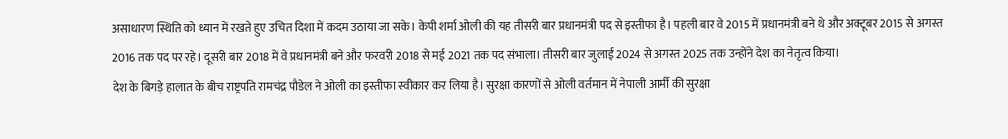असाधारण स्थिति को ध्यान में रखते हुए उचित दिशा में कदम उठाया जा सके। केपी शर्मा ओली की यह तीसरी बार प्रधानमंत्री पद से इस्तीफा है। पहली बार वे 2015 में प्रधानमंत्री बने थे और अक्टूबर 2015 से अगस्त 2016 तक पद पर रहे। दूसरी बार 2018 में वे प्रधानमंत्री बने और फरवरी 2018 से मई 2021 तक पद संभाला। तीसरी बार जुलाई 2024 से अगस्त 2025 तक उन्होंने देश का नेतृत्व किया।
देश के बिगड़े हालात के बीच राष्ट्रपति रामचंद्र पौडेल ने ओली का इस्तीफा स्वीकार कर लिया है। सुरक्षा कारणों से ओली वर्तमान में नेपाली आर्मी की सुरक्षा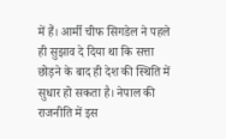में हैं। आर्मी चीफ सिगडेल ने पहले ही सुझाव दे दिया था कि सत्ता छोड़ने के बाद ही देश की स्थिति में सुधार हो सकता है। नेपाल की राजनीति में इस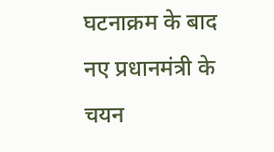घटनाक्रम के बाद नए प्रधानमंत्री के चयन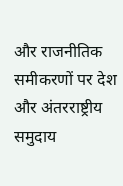और राजनीतिक समीकरणों पर देश और अंतरराष्ट्रीय समुदाय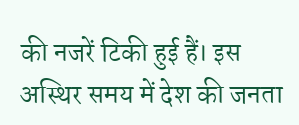की नजरें टिकी हुई हैं। इस अस्थिर समय में देश की जनता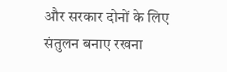और सरकार दोनों के लिए संतुलन बनाए रखना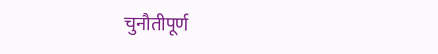चुनौतीपूर्ण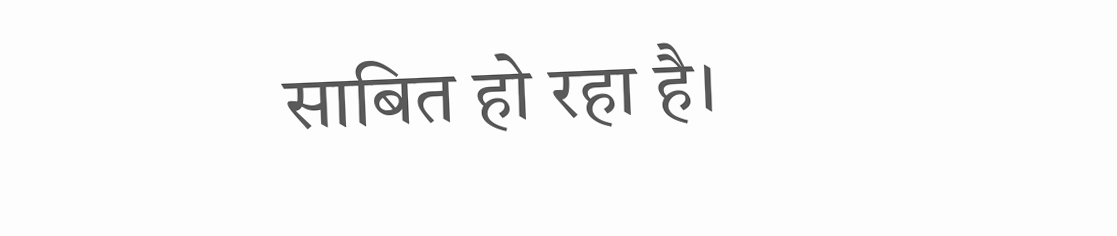साबित हो रहा है।